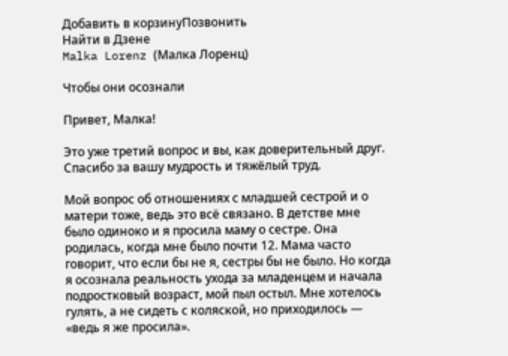Добавить в корзинуПозвонить
Найти в Дзене
Malka Lorenz (Малка Лоренц)

Чтобы они осознали

Привет, Малка!

Это уже третий вопрос и вы, как доверительный друг. Спасибо за вашу мудрость и тяжёлый труд.

Мой вопрос об отношениях с младшей сестрой и о матери тоже, ведь это всё связано. В детстве мне было одиноко и я просила маму о сестре. Она родилась, когда мне было почти 12. Мама часто говорит, что если бы не я, сестры бы не было. Но когда я осознала реальность ухода за младенцем и начала подростковый возраст, мой пыл остыл. Мне хотелось гулять, а не сидеть с коляской, но приходилось — «ведь я же просила».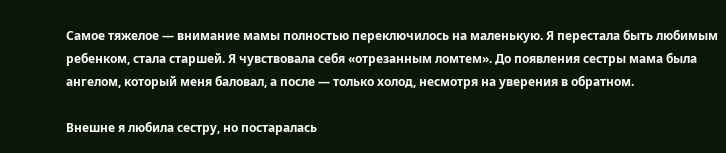Самое тяжелое — внимание мамы полностью переключилось на маленькую. Я перестала быть любимым ребенком, стала старшей. Я чувствовала себя «отрезанным ломтем». До появления сестры мама была ангелом, который меня баловал, а после — только холод, несмотря на уверения в обратном.

Внешне я любила сестру, но постаралась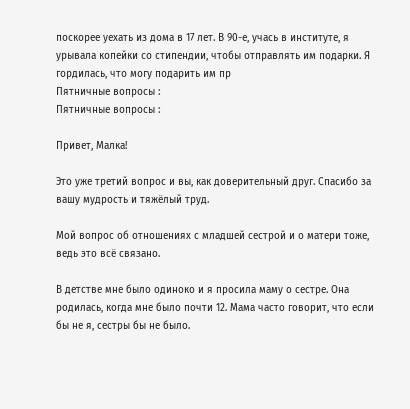поскорее уехать из дома в 17 лет. В 90-е, учась в институте, я урывала копейки со стипендии, чтобы отправлять им подарки. Я гордилась, что могу подарить им пр
Пятничные вопросы :
Пятничные вопросы :

Привет, Малка!

Это уже третий вопрос и вы, как доверительный друг. Спасибо за вашу мудрость и тяжёлый труд.

Мой вопрос об отношениях с младшей сестрой и о матери тоже, ведь это всё связано.

В детстве мне было одиноко и я просила маму о сестре. Она родилась, когда мне было почти 12. Мама часто говорит, что если бы не я, сестры бы не было.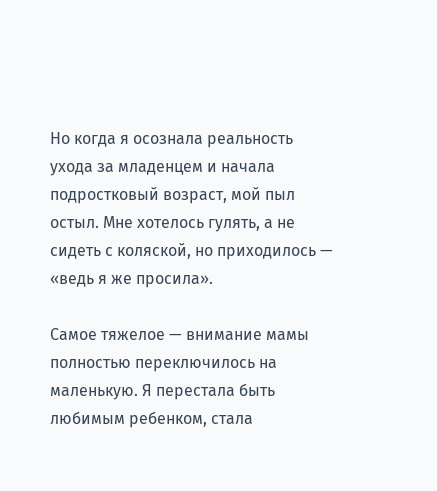Но когда я осознала реальность ухода за младенцем и начала подростковый возраст, мой пыл остыл. Мне хотелось гулять, а не сидеть с коляской, но приходилось — «ведь я же просила».

Самое тяжелое — внимание мамы полностью переключилось на маленькую. Я перестала быть любимым ребенком, стала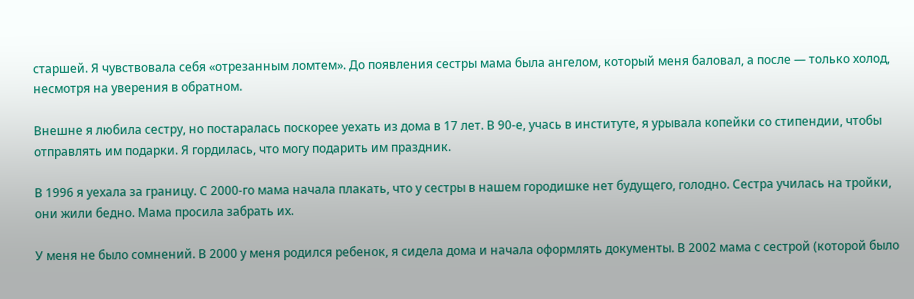старшей. Я чувствовала себя «отрезанным ломтем». До появления сестры мама была ангелом, который меня баловал, а после — только холод, несмотря на уверения в обратном.

Внешне я любила сестру, но постаралась поскорее уехать из дома в 17 лет. В 90-е, учась в институте, я урывала копейки со стипендии, чтобы отправлять им подарки. Я гордилась, что могу подарить им праздник.

В 1996 я уехала за границу. С 2000-го мама начала плакать, что у сестры в нашем городишке нет будущего, голодно. Сестра училась на тройки, они жили бедно. Мама просила забрать их.

У меня не было сомнений. В 2000 у меня родился ребенок, я сидела дома и начала оформлять документы. В 2002 мама с сестрой (которой было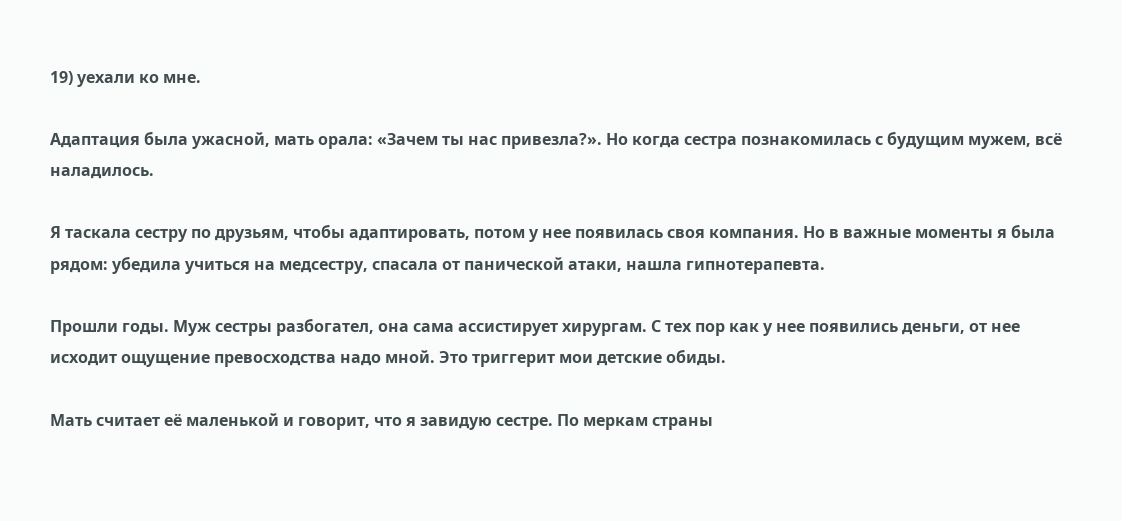19) уехали ко мне.

Адаптация была ужасной, мать орала: «Зачем ты нас привезла?». Но когда сестра познакомилась с будущим мужем, всё наладилось.

Я таскала сестру по друзьям, чтобы адаптировать, потом у нее появилась своя компания. Но в важные моменты я была рядом: убедила учиться на медсестру, спасала от панической атаки, нашла гипнотерапевта.

Прошли годы. Муж сестры разбогател, она сама ассистирует хирургам. С тех пор как у нее появились деньги, от нее исходит ощущение превосходства надо мной. Это триггерит мои детские обиды.

Мать считает её маленькой и говорит, что я завидую сестре. По меркам страны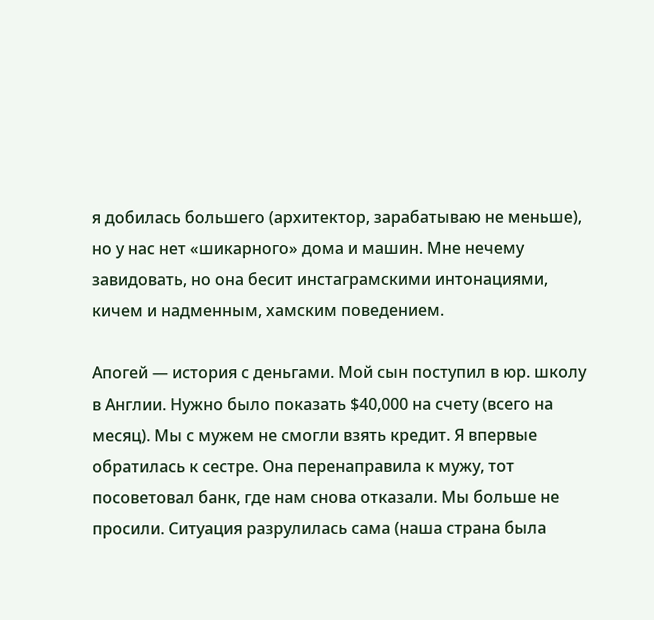я добилась большего (архитектор, зарабатываю не меньше), но у нас нет «шикарного» дома и машин. Мне нечему завидовать, но она бесит инстаграмскими интонациями, кичем и надменным, хамским поведением.

Апогей — история с деньгами. Мой сын поступил в юр. школу в Англии. Нужно было показать $40,000 на счету (всего на месяц). Мы с мужем не смогли взять кредит. Я впервые обратилась к сестре. Она перенаправила к мужу, тот посоветовал банк, где нам снова отказали. Мы больше не просили. Ситуация разрулилась сама (наша страна была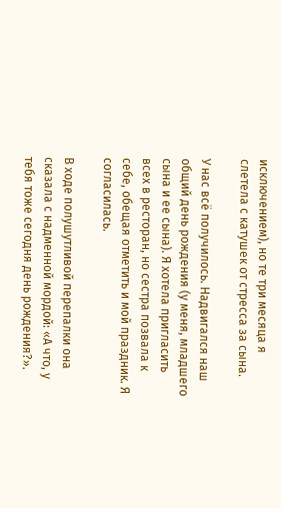исключением), но те три месяца я слетела с катушек от стресса за сына.

У нас всё получилось. Надвигался наш общий день рождения (у меня, младшего сына и ее сына). Я хотела пригласить всех в ресторан, но сестра позвала к себе, обещая отметить и мой праздник. Я согласилась.

В ходе полушутливой перепалки она сказала с надменной мордой: «А что, у тебя тоже сегодня день рождения?».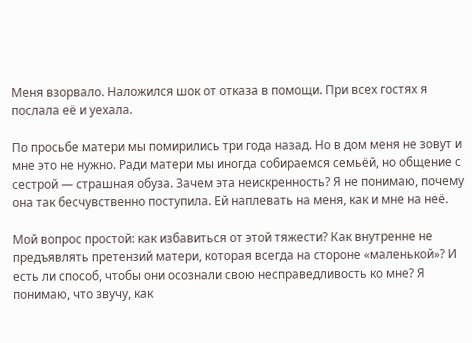Меня взорвало. Наложился шок от отказа в помощи. При всех гостях я послала её и уехала.

По просьбе матери мы помирились три года назад. Но в дом меня не зовут и мне это не нужно. Ради матери мы иногда собираемся семьёй, но общение с сестрой — страшная обуза. Зачем эта неискренность? Я не понимаю, почему она так бесчувственно поступила. Ей наплевать на меня, как и мне на неё.

Мой вопрос простой: как избавиться от этой тяжести? Как внутренне не предъявлять претензий матери, которая всегда на стороне «маленькой»? И есть ли способ, чтобы они осознали свою несправедливость ко мне? Я понимаю, что звучу, как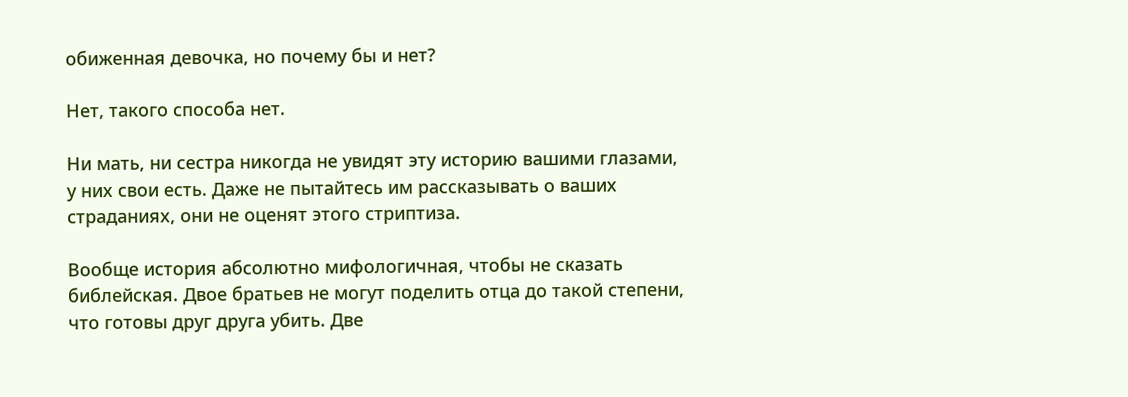обиженная девочка, но почему бы и нет?

Нет, такого способа нет.

Ни мать, ни сестра никогда не увидят эту историю вашими глазами, у них свои есть. Даже не пытайтесь им рассказывать о ваших страданиях, они не оценят этого стриптиза.

Вообще история абсолютно мифологичная, чтобы не сказать библейская. Двое братьев не могут поделить отца до такой степени, что готовы друг друга убить. Две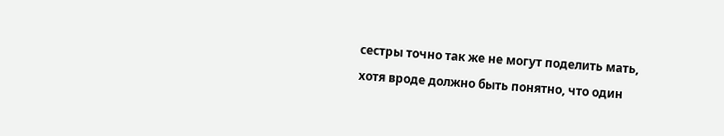сестры точно так же не могут поделить мать, хотя вроде должно быть понятно, что один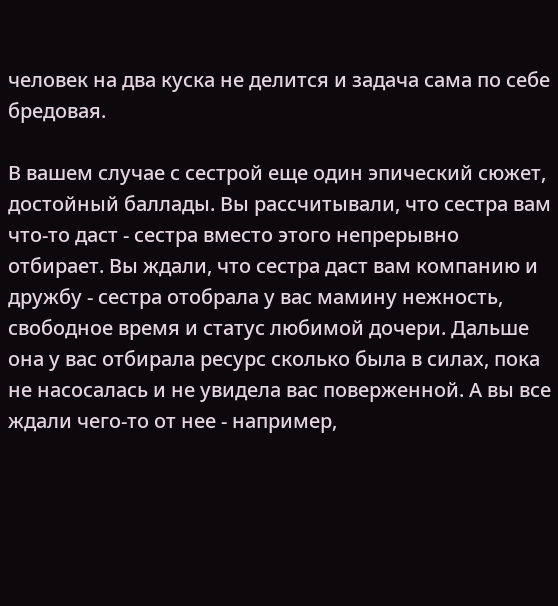человек на два куска не делится и задача сама по себе бредовая.

В вашем случае с сестрой еще один эпический сюжет, достойный баллады. Вы рассчитывали, что сестра вам что-то даст - сестра вместо этого непрерывно отбирает. Вы ждали, что сестра даст вам компанию и дружбу - сестра отобрала у вас мамину нежность, свободное время и статус любимой дочери. Дальше она у вас отбирала ресурс сколько была в силах, пока не насосалась и не увидела вас поверженной. А вы все ждали чего-то от нее - например,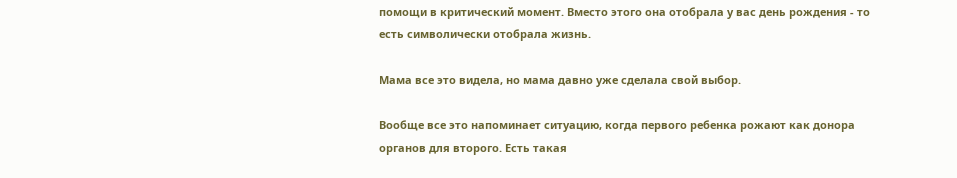помощи в критический момент. Вместо этого она отобрала у вас день рождения - то есть символически отобрала жизнь.

Мама все это видела, но мама давно уже сделала свой выбор.

Вообще все это напоминает ситуацию, когда первого ребенка рожают как донора органов для второго. Есть такая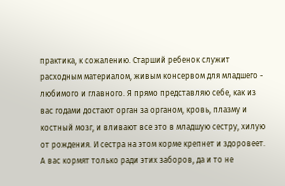практика, к сожалению. Старший ребенок служит расходным материалом, живым консервом для младшего - любимого и главного. Я прямо представляю себе, как из вас годами достают орган за органом, кровь, плазму и костный мозг, и вливают все это в младшую сестру, хилую от рождения. И сестра на этом корме крепнет и здоровеет. А вас кормят только ради этих заборов, да и то не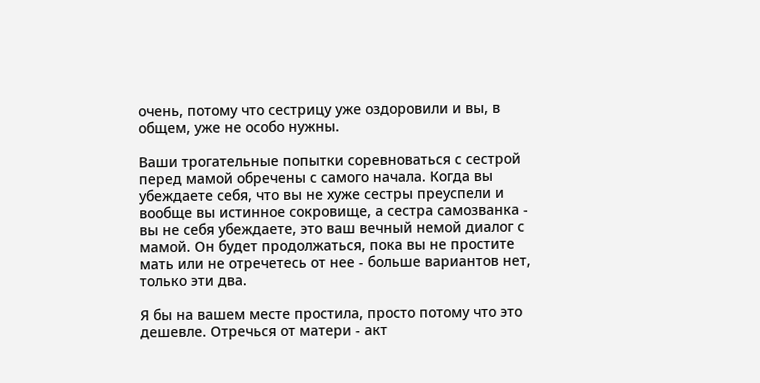очень, потому что сестрицу уже оздоровили и вы, в общем, уже не особо нужны.

Ваши трогательные попытки соревноваться с сестрой перед мамой обречены с самого начала. Когда вы убеждаете себя, что вы не хуже сестры преуспели и вообще вы истинное сокровище, а сестра самозванка - вы не себя убеждаете, это ваш вечный немой диалог с мамой. Он будет продолжаться, пока вы не простите мать или не отречетесь от нее - больше вариантов нет, только эти два.

Я бы на вашем месте простила, просто потому что это дешевле. Отречься от матери - акт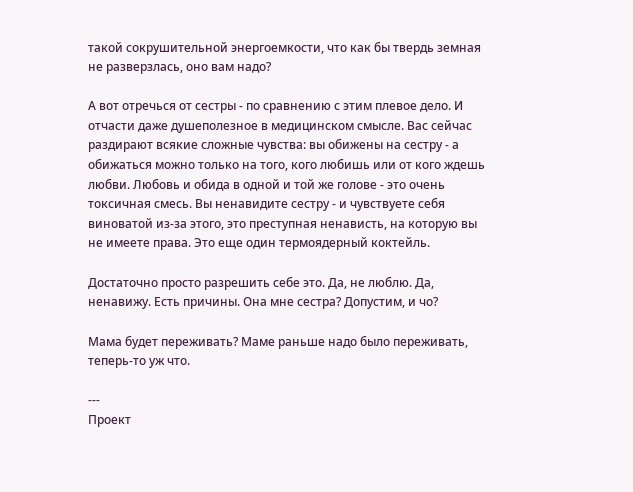такой сокрушительной энергоемкости, что как бы твердь земная не разверзлась, оно вам надо?

А вот отречься от сестры - по сравнению с этим плевое дело. И отчасти даже душеполезное в медицинском смысле. Вас сейчас раздирают всякие сложные чувства: вы обижены на сестру - а обижаться можно только на того, кого любишь или от кого ждешь любви. Любовь и обида в одной и той же голове - это очень токсичная смесь. Вы ненавидите сестру - и чувствуете себя виноватой из-за этого, это преступная ненависть, на которую вы не имеете права. Это еще один термоядерный коктейль.

Достаточно просто разрешить себе это. Да, не люблю. Да, ненавижу. Есть причины. Она мне сестра? Допустим, и чо?

Мама будет переживать? Маме раньше надо было переживать, теперь-то уж что.

---
Проект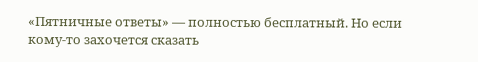«Пятничные ответы» — полностью бесплатный. Но если кому-то захочется сказать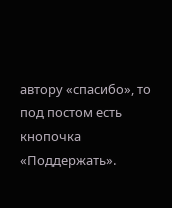автору «спасибо», то под постом есть кнопочка «Поддержать».